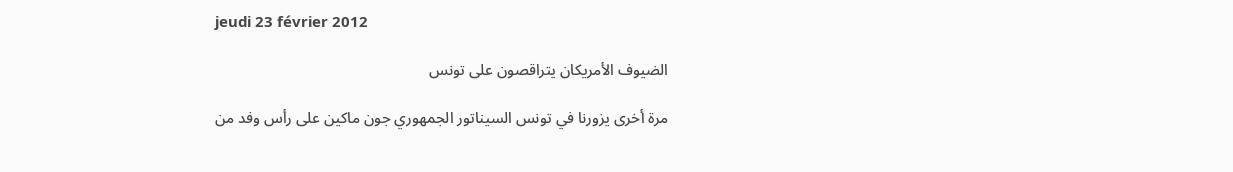jeudi 23 février 2012

الضيوف الأمريكان يتراقصون على تونس

مرة أخرى يزورنا في تونس السيناتور الجمهوري جون ماكين على رأس وفد من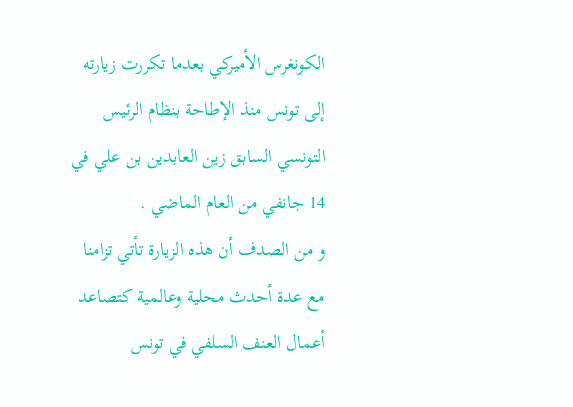الكونغرس الأميركي بعدما تكررت زيارته إلى تونس منذ الإطاحة بنظام الرئيس التونسي السابق زين العابدين بن علي في 14 جانفي من العام الماضي .
و من الصدف أن هذه الزيارة تأتي تزامنا مع عدة أحدث محلية وعالمية كتصاعد أعمال العنف السلفي في تونس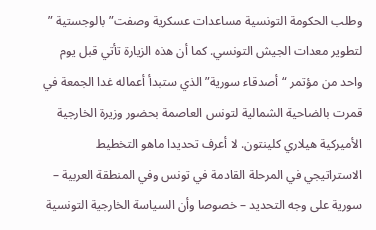وطلب الحكومة التونسية مساعدات عسكرية وصفت”بالوجستية ” لتطوير معدات الجيش التونسي. كما أن هذه الزيارة تأتي قبل يوم واحد من مؤتمر “أصدقاء سورية” الذي ستبدأ أعماله غدا الجمعة في قمرت بالضاحية الشمالية لتونس العاصمة بحضور وزيرة الخارجية الأميركية هيلاري كلينتون. لا أعرف تحديدا ماهو التخطيط الاستراتيجي في المرحلة القادمة في تونس وفي المنطقة العربية – سورية على وجه التحديد – خصوصا وأن السياسة الخارجية التونسية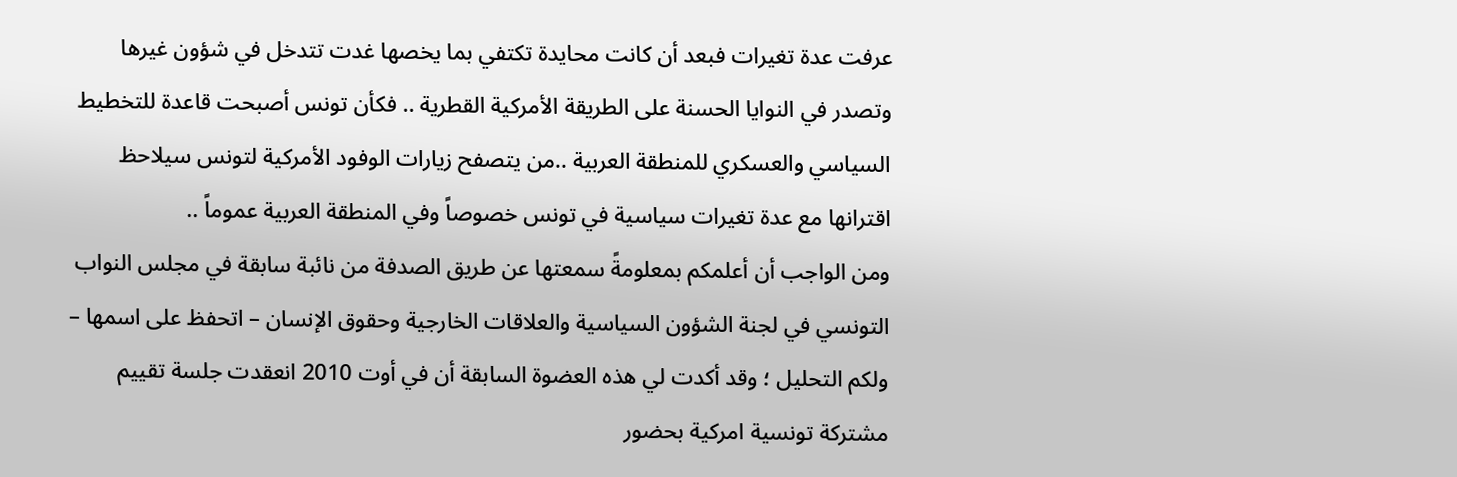عرفت عدة تغيرات فبعد أن كانت محايدة تكتفي بما يخصها غدت تتدخل في شؤون غيرها وتصدر في النوايا الحسنة على الطريقة الأمركية القطرية .. فكأن تونس أصبحت قاعدة للتخطيط السياسي والعسكري للمنطقة العربية ..من يتصفح زيارات الوفود الأمركية لتونس سيلاحظ اقترانها مع عدة تغيرات سياسية في تونس خصوصاً وفي المنطقة العربية عموماً ..
ومن الواجب أن أعلمكم بمعلومةً سمعتها عن طريق الصدفة من نائبة سابقة في مجلس النواب التونسي في لجنة الشؤون السياسية والعلاقات الخارجية وحقوق الإنسان – اتحفظ على اسمها – ولكم التحليل ؛ وقد أكدت لي هذه العضوة السابقة أن في أوت 2010 انعقدت جلسة تقييم مشتركة تونسية امركية بحضور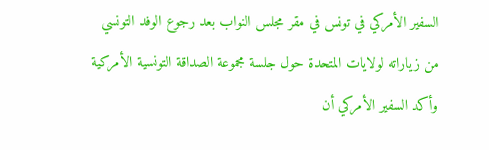السفير الأمركي في تونس في مقر مجلس النواب بعد رجوع الوفد التونسي من زياراته لولايات المتحدة حول جلسة مجموعة الصداقة التونسية الأمركية وأكد السفير الأمركي أن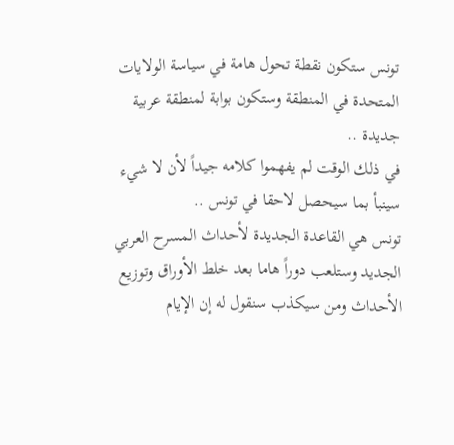تونس ستكون نقطة تحول هامة في سياسة الولايات المتحدة في المنطقة وستكون بوابة لمنطقة عربية جديدة ..
في ذلك الوقت لم يفهموا كلامه جيداً لأن لا شيء سينبأ بما سيحصل لاحقا في تونس ..
تونس هي القاعدة الجديدة لأحداث المسرح العربي الجديد وستلعب دوراً هاما بعد خلط الأوراق وتوزيع الأحداث ومن سيكذب سنقول له إن الإيام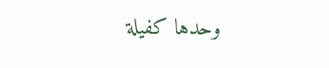وحدها كفيلة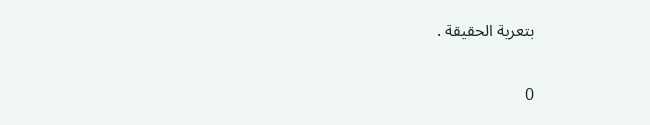بتعرية الحقيقة .

0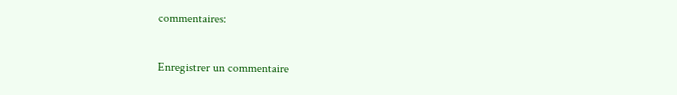commentaires:

Enregistrer un commentaire